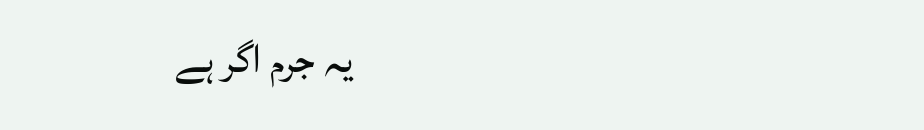یہ جرم اگر ہے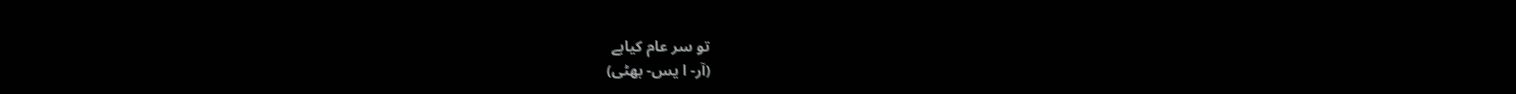تو سر عام کیاہے
(آر- ا یس- بھٹی)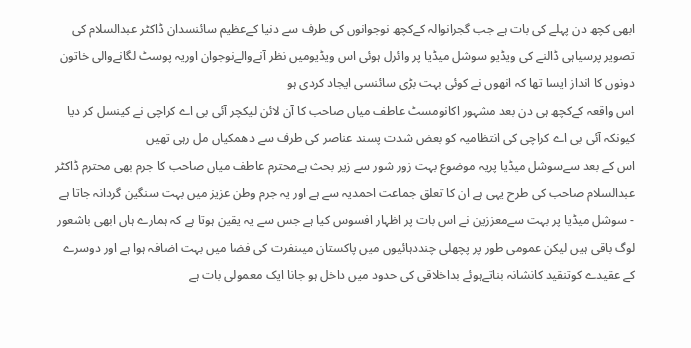ابھی کچھ دن پہلے کی بات ہے جب گجرانوالہ کےکچھ نوجوانوں کی طرف سے دنیا کےعظیم سائنسدان ڈاکٹر عبدالسلام کی تصویر پرسیاہی ڈالنے کی ویڈیو سوشل میڈیا پر وائرل ہوئی اس ویڈیومیں نظر آنےوالےنوجوان اوریہ پوسٹ لگانےوالی خاتون دونوں کا انداز ایسا تھا کہ انھوں نے کوئی بہت بڑی سائنسی ایجاد کردی ہو
اس واقعہ کےکچھ ہی دن بعد مشہور اکانومسٹ عاطف میاں صاحب کا آن لائن لیکچر آئی بی اے کراچی نے کینسل کر دیا کیونکہ آئی بی اے کراچی کی انتظامیہ کو بعض شدت پسند عناصر کی طرف سے دھمکیاں مل رہی تھیں
اس کے بعد سےسوشل میڈیا پریہ موضوع بہت زور شور سے زیر بحث ہےمحترم عاطف میاں صاحب کا جرم بھی محترم ڈاکٹر عبدالسلام صاحب کی طرح یہی ہے ان کا تعلق جماعت احمدیہ سے ہے اور یہ جرم وطن عزیز میں بہت سنگین گردانہ جاتا ہے - سوشل میڈیا پر بہت سےمعززین نے اس بات پر اظہار افسوس کیا ہے جس سے یہ یقین ہوتا ہے کہ ہمارے ہاں ابھی باشعور لوگ باقی ہیں لیکن عمومی طور پر پچھلی چنددہائیوں میں پاکستان میںنفرت کی فضا میں بہت اضافہ ہوا ہے اور دوسرے کے عقیدے کوتنقید کانشانہ بناتےہوئے بداخلاقی کی حدود میں داخل ہو جانا ایک معمولی بات ہے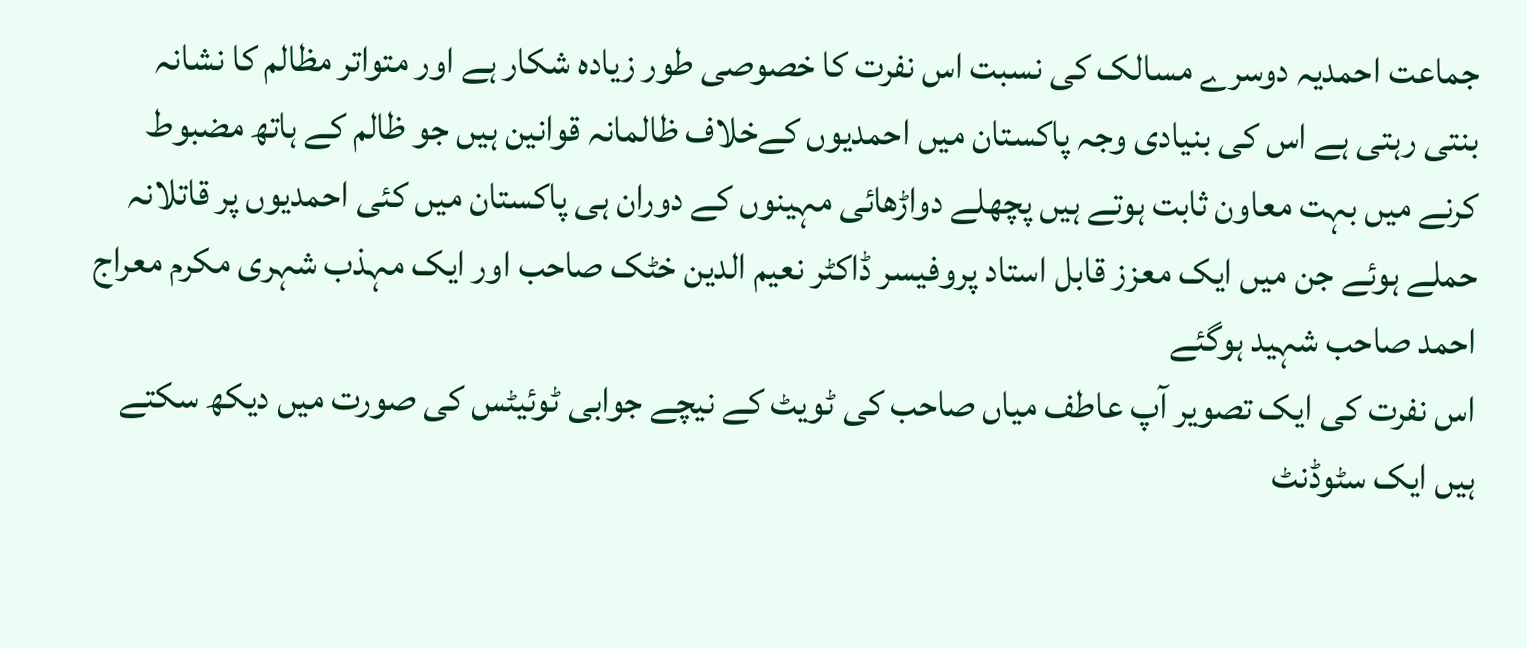جماعت احمدیہ دوسرے مسالک کی نسبت اس نفرت کا خصوصی طور زیادہ شکار ہے اور متواتر مظالم کا نشانہ بنتی رہتی ہے اس کی بنیادی وجہ پاکستان میں احمدیوں کےخلاف ظالمانہ قوانین ہیں جو ظالم کے ہاتھ مضبوط کرنے میں بہت معاون ثابت ہوتے ہیں پچھلے دواڑھائی مہینوں کے دوران ہی پاکستان میں کئی احمدیوں پر قاتلانہ حملے ہوئے جن میں ایک معزز قابل استاد پروفیسر ڈاکٹر نعیم الدین خٹک صاحب اور ایک مہذب شہری مکرم معراج احمد صاحب شہید ہوگئے
اس نفرت کی ایک تصویر آپ عاطف میاں صاحب کی ٹویٹ کے نیچے جوابی ٹوئیٹس کی صورت میں دیکھ سکتے ہیں ایک سٹوڈنٹ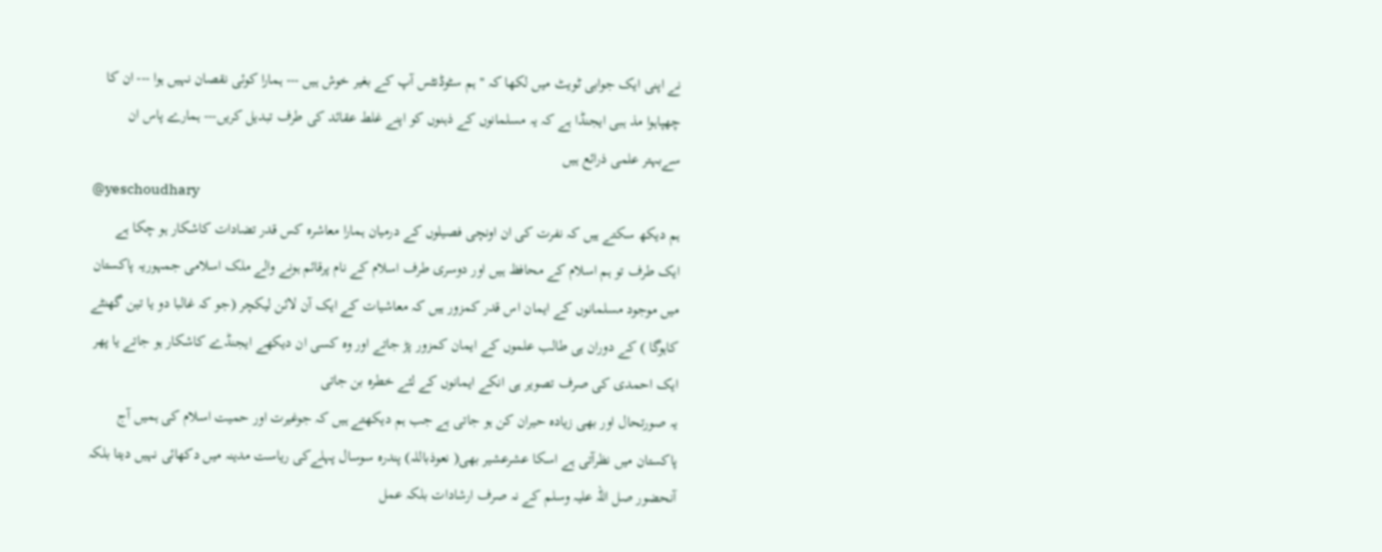نے اپنی ایک جوابی ٹویٹ میں لکھا کہ " ہم سٹوڈنٹس آپ کے بغیر خوش ہیں --- ہمارا کوئی نقصان نہیں ہوا --- ان کا چھپاہوا مذ ہبی ایجنڈا ہے کہ یہ مسلمانوں کے ذہنوں کو اپنے غلط عقائد کی طرف تبدیل کریں--- ہمارے پاس ان سےبہتر علمی ذرائع ہیں
@yeschoudhary
ہم دیکھ سکتے ہیں کہ نفرت کی ان اونچی فصیلوں کے درمیان ہمارا معاشرہ کس قدر تضادات کاشکار ہو چکا ہے ایک طرف تو ہم اسلام کے محافظ ہیں اور دوسری طرف اسلام کے نام پرقائم ہونے والے ملک اسلامی جمہوریہ پاکستان میں موجود مسلمانوں کے ایمان اس قدر کمزور ہیں کہ معاشیات کے ایک آن لائن لیکچر (جو کہ غالبا دو یا تین گھنٹے کاہوگا ) کے دوران ہی طالب علموں کے ایمان کمزور پڑ جاتے اور وہ کسی ان دیکھے ایجنڈے کاشکار ہو جاتے یا پھر ایک احمدی کی صرف تصویر ہی انکے ایمانوں کے لئے خطرہ بن جاتی
یہ صورتحال اور بھی زیادہ حیران کن ہو جاتی ہے جب ہم دیکھتے ہیں کہ جوغیرت اور حمیت اسلام کی ہمیں آج پاکستان میں نظرآتی ہے اسکا عشرعشیر بھی( نعوذباللہ) پندرہ سوسال پہلےکی ریاست مدینہ میں دکھائی نہیں دیتا بلکہ آنحضور صل اللہ علیہ وسلم کے نہ صرف ارشادات بلکہ عمل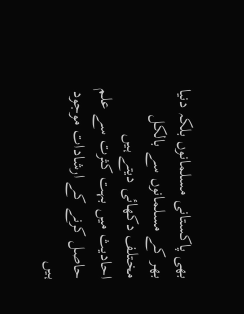بھی پاکستانی مسلمانوں بلکہ دنیا بھر کے مسلمانوں سے بالکل مختلف دکھائی دیتے ہیں
احادیث میں بہت کثرت سے علم حاصل کرنے کے ارشادات موجود ہیں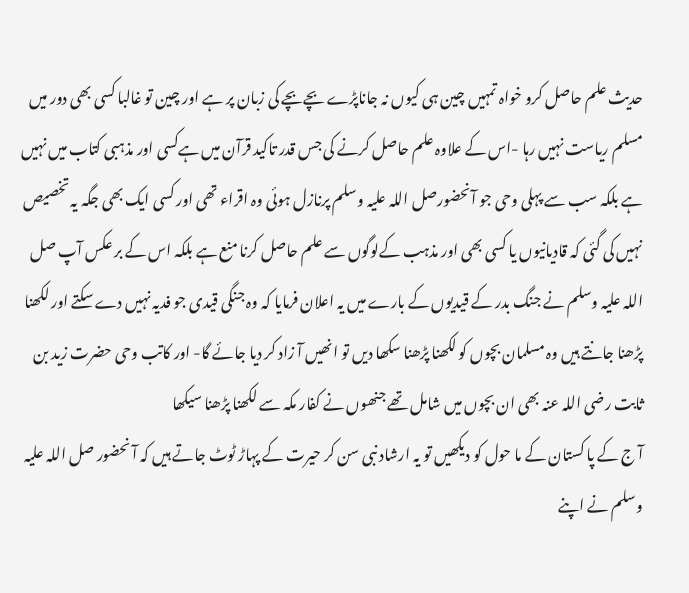حدیث علم حاصل کرو خواہ تمہیں چین ہی کیوں نہ جاناپڑے بچےبچے کی زبان پر ہے اور چین تو غالبا کسی بھی دور میں مسلم ریاست نہیں رہا -اس کے علاوہ علم حاصل کرنے کی جس قدر تاکید قرآن میں ہےکسی اور مذہبی کتاب میں نہیں ہے بلکہ سب سے پہلی وحی جو آنحضورصل اللہ علیہ وسلم پرنازل ہوئی وہ اقراء تھی اور کسی ایک بھی جگہ یہ تخصیص نہیں کی گئی کہ قادیانیوں یا کسی بھی اور مذہب کےلوگوں سے علم حاصل کرنا منع ہے بلکہ اس کے بر عکس آپ صل اللہ علیہ وسلم نے جنگ بدر کے قیدیوں کے بارے میں یہ اعلان فرمایا کہ وہ جنگی قیدی جو فدیہ نہیں دے سکتے اور لکھنا پڑھنا جانتے ہیں وہ مسلمان بچوں کو لکھنا پڑھنا سکھا دیں تو انھیں آ زاد کر دیا جائے گا- اور کاتب وحی حضرت زید بن ثابت رضی اللہ عنہ بھی ان بچوں میں شامل تھے جنھوں نے کفار مکہ سے لکھنا پڑھنا سیکھا
آ ج کے پا کستان کے ما حول کو دیکھیں تو یہ ارشاد نبی سن کر حیرت کے پہاڑ ٹوٹ جاتے ہیں کہ آ نحضور صل اللہ علیہ وسلم نے اپنے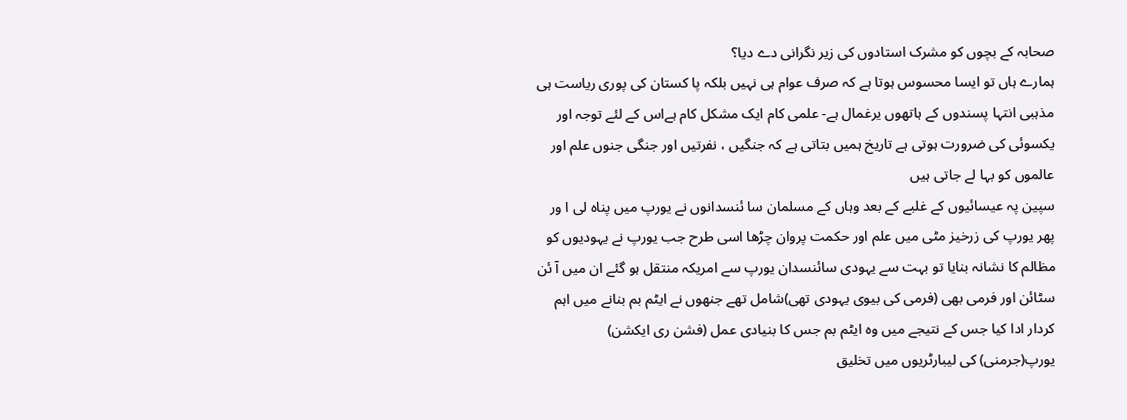صحابہ کے بچوں کو مشرک استادوں کی زیر نگرانی دے دیا؟
ہمارے ہاں تو ایسا محسوس ہوتا ہے کہ صرف عوام ہی نہیں بلکہ پا کستان کی پوری ریاست ہی مذہبی انتہا پسندوں کے ہاتھوں یرغمال ہے- علمی کام ایک مشکل کام ہےاس کے لئے توجہ اور یکسوئی کی ضرورت ہوتی ہے تاریخ ہمیں بتاتی ہے کہ جنگیں ، نفرتیں اور جنگی جنوں علم اور عالموں کو بہا لے جاتی ہیں
سپین پہ عیسائیوں کے غلبے کے بعد وہاں کے مسلمان سا ئنسدانوں نے یورپ میں پناہ لی ا ور پھر یورپ کی زرخیز مٹی میں علم اور حکمت پروان چڑھا اسی طرح جب یورپ نے یہودیوں کو مظالم کا نشانہ بنایا تو بہت سے یہودی سائنسدان یورپ سے امریکہ منتقل ہو گئے ان میں آ ئن سٹائن اور فرمی بھی (فرمی کی بیوی یہودی تھی)شامل تھے جنھوں نے ایٹم بم بنانے میں اہم کردار ادا کیا جس کے نتیجے میں وہ ایٹم بم جس کا بنیادی عمل (فشن ری ایکشن) یورپ(جرمنی) کی لیبارٹریوں میں تخلیق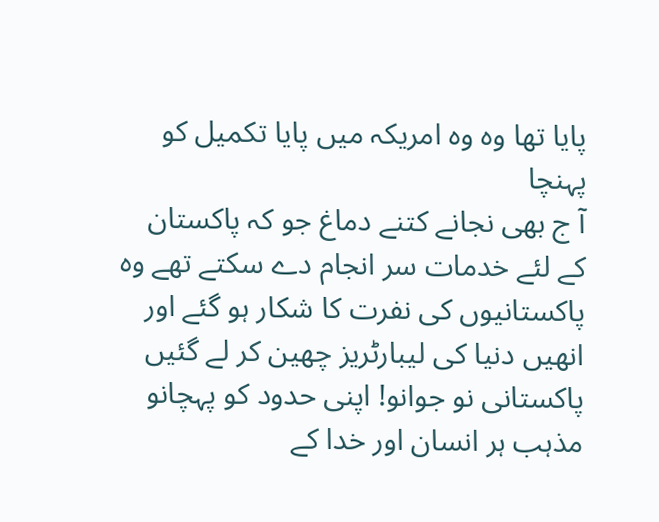پایا تھا وہ وہ امریکہ میں پایا تکمیل کو پہنچا
آ ج بھی نجانے کتنے دماغ جو کہ پاکستان کے لئے خدمات سر انجام دے سکتے تھے وہ پاکستانیوں کی نفرت کا شکار ہو گئے اور انھیں دنیا کی لیبارٹریز چھین کر لے گئیں
پاکستانی نو جوانو! اپنی حدود کو پہچانو مذہب ہر انسان اور خدا کے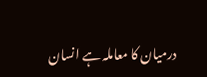درمیان کا معاملہ ہے انسان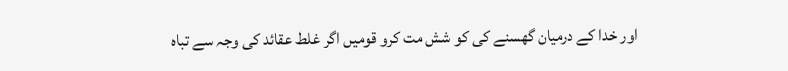اور خدا کے درمیان گھسنے کی کو شش مت کرو قومیں اگر غلط عقائد کی وجہ سے تباہ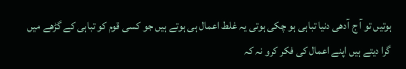ہوتیں تو آ ج آدھی دنیا تباہی ہو چکی ہوتی یہ غلط اعمال ہی ہوتے ہیں جو کسی قوم کو تباہی کے گڑھے میں گرا دیتے ہیں اپنے اعمال کی فکر کرو نہ کہ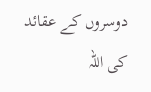دوسروں کے عقائد کی اللہ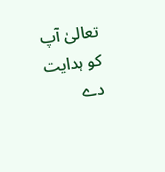تعالیٰ آپ کو ہدایت دے